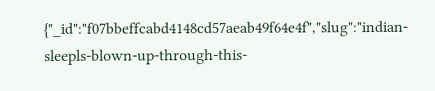{"_id":"f07bbeffcabd4148cd57aeab49f64e4f","slug":"indian-sleepls-blown-up-through-this-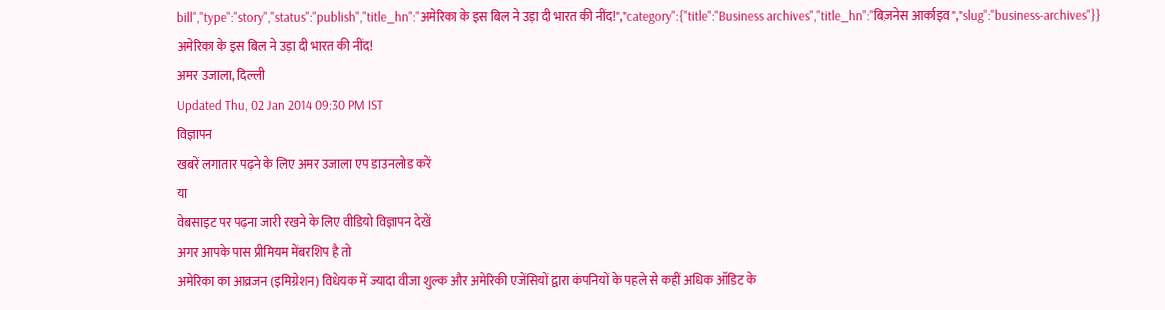bill","type":"story","status":"publish","title_hn":"अमेरिका के इस बिल ने उड़ा दी भारत की नींद!","category":{"title":"Business archives","title_hn":"बिज़नेस आर्काइव","slug":"business-archives"}}
अमेरिका के इस बिल ने उड़ा दी भारत की नींद!
अमर उजाला, दिल्ली
Updated Thu, 02 Jan 2014 09:30 PM IST
विज्ञापन
खबरें लगातार पढ़ने के लिए अमर उजाला एप डाउनलोड करें
या
वेबसाइट पर पढ़ना जारी रखने के लिए वीडियो विज्ञापन देखें
अगर आपके पास प्रीमियम मेंबरशिप है तो
अमेरिका का आव्रजन (इमिग्रेशन) विधेयक में ज्यादा वीजा शुल्क और अमेरिकी एजेंसियों द्वारा कंपनियों के पहले से कहीं अधिक ऑडिट के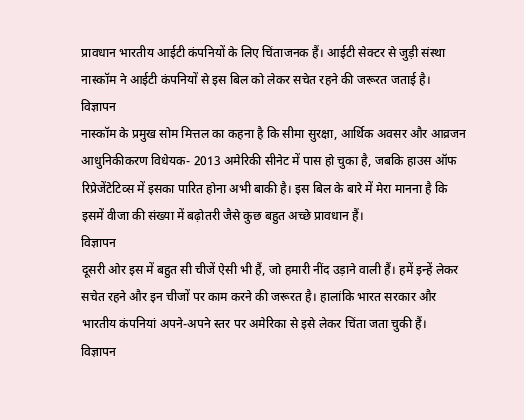प्रावधान भारतीय आईटी कंपनियों के लिए चिंताजनक हैं। आईटी सेक्टर से जुड़ी संस्था नास्कॉम ने आईटी कंपनियों से इस बिल को लेकर सचेत रहने की जरूरत जताई है।
विज्ञापन
नास्कॉम के प्रमुख सोम मित्तल का कहना है कि सीमा सुरक्षा, आर्थिक अवसर और आव्रजन आधुनिकीकरण विधेयक- 2013 अमेरिकी सीनेट में पास हो चुका है, जबकि हाउस ऑफ रिप्रेजेंटेटिव्स में इसका पारित होना अभी बाकी है। इस बिल के बारे में मेरा मानना है कि इसमें वीजा की संख्या में बढ़ोतरी जैसे कुछ बहुत अच्छे प्रावधान हैं।
विज्ञापन
दूसरी ओर इस में बहुत सी चीजें ऐसी भी हैं, जो हमारी नींद उड़ाने वाली हैं। हमें इन्हें लेकर सचेत रहने और इन चीजों पर काम करने की जरूरत है। हालांकि भारत सरकार और भारतीय कंपनियां अपने-अपने स्तर पर अमेरिका से इसे लेकर चिंता जता चुकी हैं।
विज्ञापन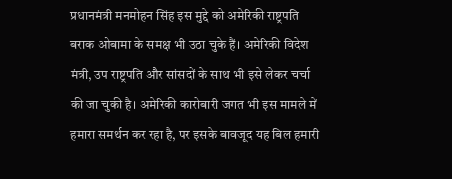प्रधानमंत्री मनमोहन सिंह इस मुद्दे को अमेरिकी राष्ट्रपति बराक ओबामा के समक्ष भी उठा चुके हैं। अमेरिकी विदेश मंत्री, उप राष्ट्रपति और सांसदों के साथ भी इसे लेकर चर्चा की जा चुकी है। अमेरिकी कारोबारी जगत भी इस मामले में हमारा समर्थन कर रहा है, पर इसके बावजूद यह बिल हमारी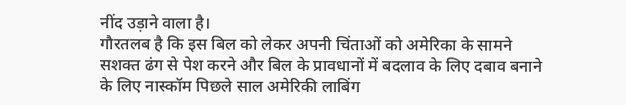नींद उड़ाने वाला है।
गौरतलब है कि इस बिल को लेकर अपनी चिंताओं को अमेरिका के सामने सशक्त ढंग से पेश करने और बिल के प्रावधानों में बदलाव के लिए दबाव बनाने के लिए नास्कॉम पिछले साल अमेरिकी लाबिंग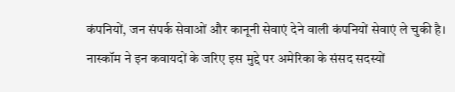कंपनियों, जन संपर्क सेवाओं और कानूनी सेवाएं देने वाली कंपनियों सेवाएं ले चुकी है। नास्कॉम ने इन कवायदों के जरिए इस मुद्दे पर अमेरिका के संसद सदस्यों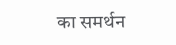का समर्थन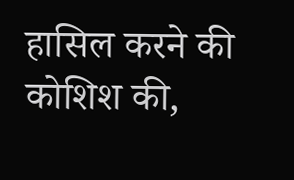हासिल करने की कोशिश की,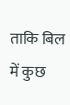ताकि बिल में कुछ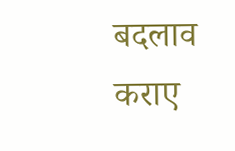बदलाव कराए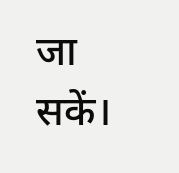जा सकें।